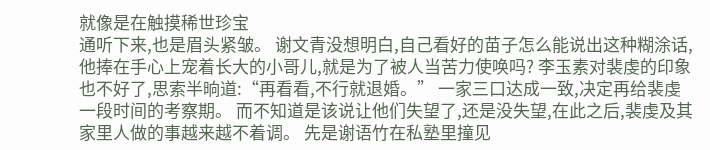就像是在触摸稀世珍宝
通听下来,也是眉头紧皱。 谢文青没想明白,自己看好的苗子怎么能说出这种糊涂话,他捧在手心上宠着长大的小哥儿,就是为了被人当苦力使唤吗? 李玉素对裴虔的印象也不好了,思索半晌道:“再看看,不行就退婚。” 一家三口达成一致,决定再给裴虔一段时间的考察期。 而不知道是该说让他们失望了,还是没失望,在此之后,裴虔及其家里人做的事越来越不着调。 先是谢语竹在私塾里撞见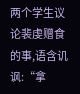两个学生议论裴虔赠食的事,语含讥讽:“拿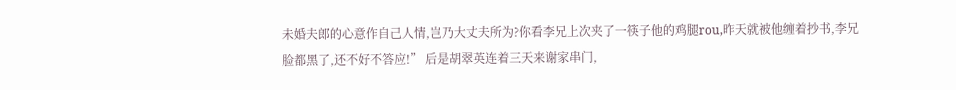未婚夫郎的心意作自己人情,岂乃大丈夫所为?你看李兄上次夹了一筷子他的鸡腿rou,昨天就被他缠着抄书,李兄脸都黑了,还不好不答应!” 后是胡翠英连着三天来谢家串门,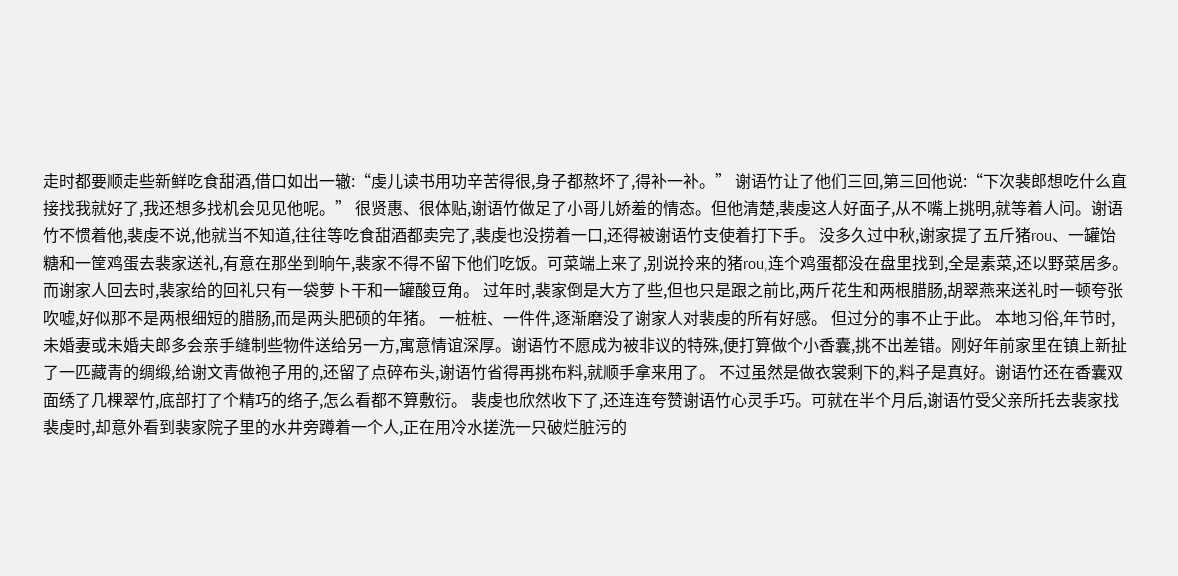走时都要顺走些新鲜吃食甜酒,借口如出一辙:“虔儿读书用功辛苦得很,身子都熬坏了,得补一补。” 谢语竹让了他们三回,第三回他说:“下次裴郎想吃什么直接找我就好了,我还想多找机会见见他呢。” 很贤惠、很体贴,谢语竹做足了小哥儿娇羞的情态。但他清楚,裴虔这人好面子,从不嘴上挑明,就等着人问。谢语竹不惯着他,裴虔不说,他就当不知道,往往等吃食甜酒都卖完了,裴虔也没捞着一口,还得被谢语竹支使着打下手。 没多久过中秋,谢家提了五斤猪rou、一罐饴糖和一筐鸡蛋去裴家送礼,有意在那坐到晌午,裴家不得不留下他们吃饭。可菜端上来了,别说拎来的猪rou,连个鸡蛋都没在盘里找到,全是素菜,还以野菜居多。而谢家人回去时,裴家给的回礼只有一袋萝卜干和一罐酸豆角。 过年时,裴家倒是大方了些,但也只是跟之前比,两斤花生和两根腊肠,胡翠燕来送礼时一顿夸张吹嘘,好似那不是两根细短的腊肠,而是两头肥硕的年猪。 一桩桩、一件件,逐渐磨没了谢家人对裴虔的所有好感。 但过分的事不止于此。 本地习俗,年节时,未婚妻或未婚夫郎多会亲手缝制些物件送给另一方,寓意情谊深厚。谢语竹不愿成为被非议的特殊,便打算做个小香囊,挑不出差错。刚好年前家里在镇上新扯了一匹藏青的绸缎,给谢文青做袍子用的,还留了点碎布头,谢语竹省得再挑布料,就顺手拿来用了。 不过虽然是做衣裳剩下的,料子是真好。谢语竹还在香囊双面绣了几棵翠竹,底部打了个精巧的络子,怎么看都不算敷衍。 裴虔也欣然收下了,还连连夸赞谢语竹心灵手巧。可就在半个月后,谢语竹受父亲所托去裴家找裴虔时,却意外看到裴家院子里的水井旁蹲着一个人,正在用冷水搓洗一只破烂脏污的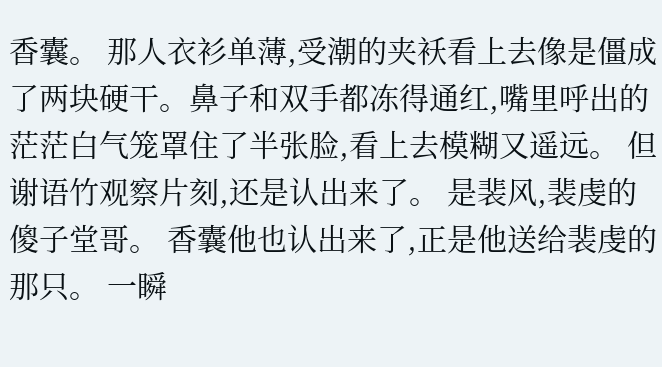香囊。 那人衣衫单薄,受潮的夹袄看上去像是僵成了两块硬干。鼻子和双手都冻得通红,嘴里呼出的茫茫白气笼罩住了半张脸,看上去模糊又遥远。 但谢语竹观察片刻,还是认出来了。 是裴风,裴虔的傻子堂哥。 香囊他也认出来了,正是他送给裴虔的那只。 一瞬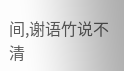间,谢语竹说不清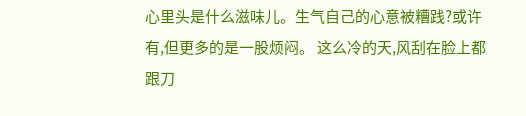心里头是什么滋味儿。生气自己的心意被糟践?或许有,但更多的是一股烦闷。 这么冷的天,风刮在脸上都跟刀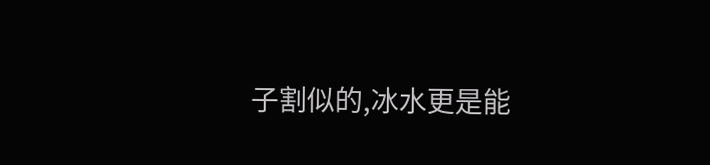子割似的,冰水更是能